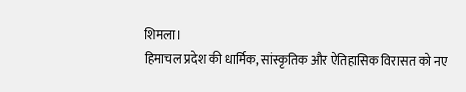शिमला।
हिमाचल प्रदेश की धार्मिक, सांस्कृतिक और ऐतिहासिक विरासत को नए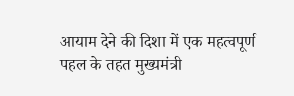आयाम देने की दिशा में एक महत्वपूर्ण पहल के तहत मुख्यमंत्री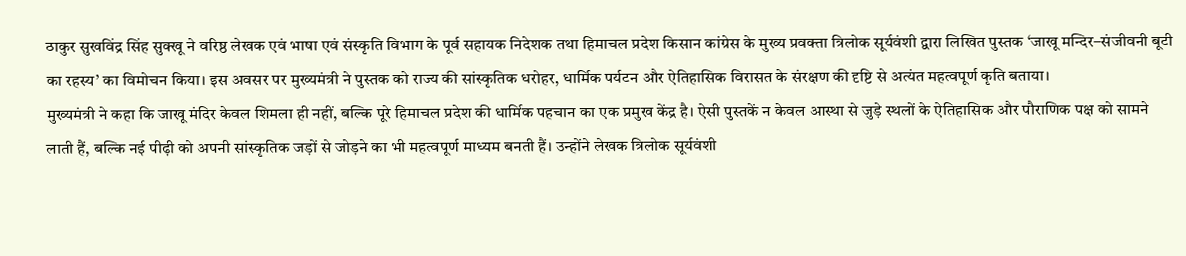ठाकुर सुखविंद्र सिंह सुक्खू ने वरिष्ठ लेखक एवं भाषा एवं संस्कृति विभाग के पूर्व सहायक निदेशक तथा हिमाचल प्रदेश किसान कांग्रेस के मुख्य प्रवक्ता त्रिलोक सूर्यवंशी द्वारा लिखित पुस्तक ‘जाखू मन्दिर–संजीवनी बूटी का रहस्य’ का विमोचन किया। इस अवसर पर मुख्यमंत्री ने पुस्तक को राज्य की सांस्कृतिक धरोहर, धार्मिक पर्यटन और ऐतिहासिक विरासत के संरक्षण की दृष्टि से अत्यंत महत्वपूर्ण कृति बताया।
मुख्यमंत्री ने कहा कि जाखू मंदिर केवल शिमला ही नहीं, बल्कि पूरे हिमाचल प्रदेश की धार्मिक पहचान का एक प्रमुख केंद्र है। ऐसी पुस्तकें न केवल आस्था से जुड़े स्थलों के ऐतिहासिक और पौराणिक पक्ष को सामने लाती हैं, बल्कि नई पीढ़ी को अपनी सांस्कृतिक जड़ों से जोड़ने का भी महत्वपूर्ण माध्यम बनती हैं। उन्होंने लेखक त्रिलोक सूर्यवंशी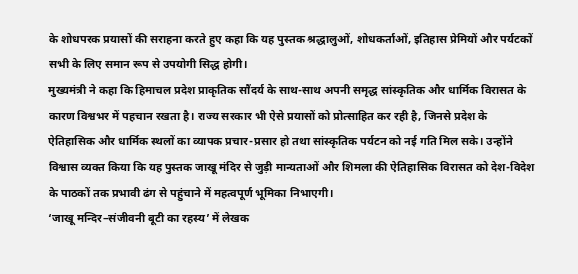के शोधपरक प्रयासों की सराहना करते हुए कहा कि यह पुस्तक श्रद्धालुओं, शोधकर्ताओं, इतिहास प्रेमियों और पर्यटकों सभी के लिए समान रूप से उपयोगी सिद्ध होगी।
मुख्यमंत्री ने कहा कि हिमाचल प्रदेश प्राकृतिक सौंदर्य के साथ-साथ अपनी समृद्ध सांस्कृतिक और धार्मिक विरासत के कारण विश्वभर में पहचान रखता है। राज्य सरकार भी ऐसे प्रयासों को प्रोत्साहित कर रही है, जिनसे प्रदेश के ऐतिहासिक और धार्मिक स्थलों का व्यापक प्रचार-प्रसार हो तथा सांस्कृतिक पर्यटन को नई गति मिल सके। उन्होंने विश्वास व्यक्त किया कि यह पुस्तक जाखू मंदिर से जुड़ी मान्यताओं और शिमला की ऐतिहासिक विरासत को देश-विदेश के पाठकों तक प्रभावी ढंग से पहुंचाने में महत्वपूर्ण भूमिका निभाएगी।
‘जाखू मन्दिर–संजीवनी बूटी का रहस्य’ में लेखक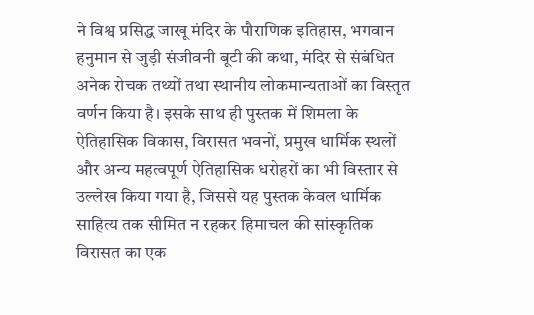ने विश्व प्रसिद्ध जाखू मंदिर के पौराणिक इतिहास, भगवान हनुमान से जुड़ी संजीवनी बूटी की कथा, मंदिर से संबंधित अनेक रोचक तथ्यों तथा स्थानीय लोकमान्यताओं का विस्तृत वर्णन किया है। इसके साथ ही पुस्तक में शिमला के ऐतिहासिक विकास, विरासत भवनों, प्रमुख धार्मिक स्थलों और अन्य महत्वपूर्ण ऐतिहासिक धरोहरों का भी विस्तार से उल्लेख किया गया है, जिससे यह पुस्तक केवल धार्मिक साहित्य तक सीमित न रहकर हिमाचल की सांस्कृतिक विरासत का एक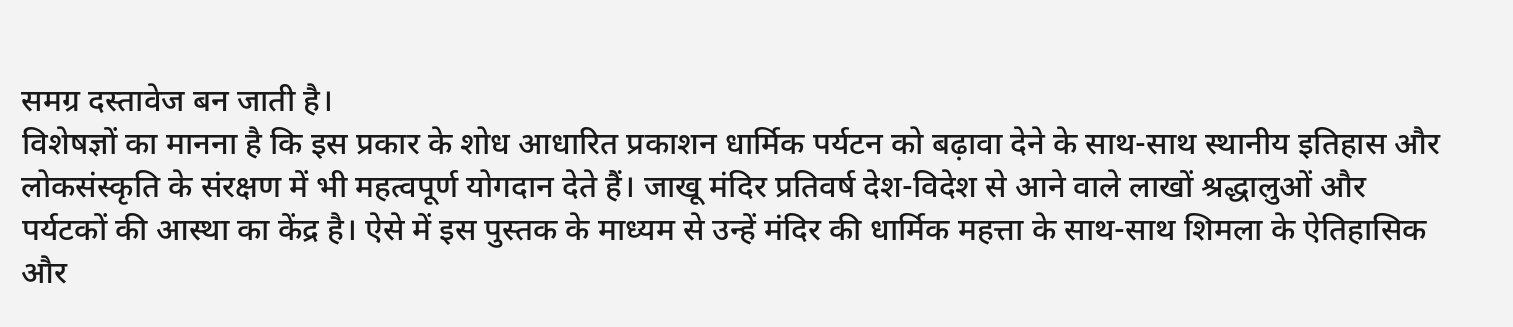समग्र दस्तावेज बन जाती है।
विशेषज्ञों का मानना है कि इस प्रकार के शोध आधारित प्रकाशन धार्मिक पर्यटन को बढ़ावा देने के साथ-साथ स्थानीय इतिहास और लोकसंस्कृति के संरक्षण में भी महत्वपूर्ण योगदान देते हैं। जाखू मंदिर प्रतिवर्ष देश-विदेश से आने वाले लाखों श्रद्धालुओं और पर्यटकों की आस्था का केंद्र है। ऐसे में इस पुस्तक के माध्यम से उन्हें मंदिर की धार्मिक महत्ता के साथ-साथ शिमला के ऐतिहासिक और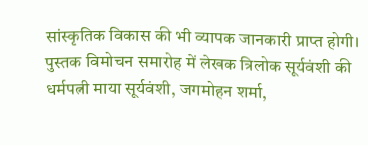सांस्कृतिक विकास की भी व्यापक जानकारी प्राप्त होगी।
पुस्तक विमोचन समारोह में लेखक त्रिलोक सूर्यवंशी की धर्मपत्नी माया सूर्यवंशी, जगमोहन शर्मा,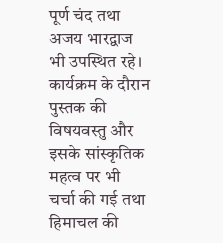पूर्ण चंद तथा अजय भारद्वाज भी उपस्थित रहे। कार्यक्रम के दौरान पुस्तक की विषयवस्तु और इसके सांस्कृतिक महत्व पर भी चर्चा की गई तथा हिमाचल की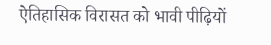ऐतिहासिक विरासत को भावी पीढ़ियों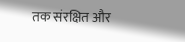तक संरक्षित और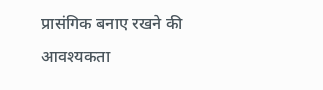प्रासंगिक बनाए रखने की आवश्यकता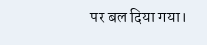पर बल दिया गया।